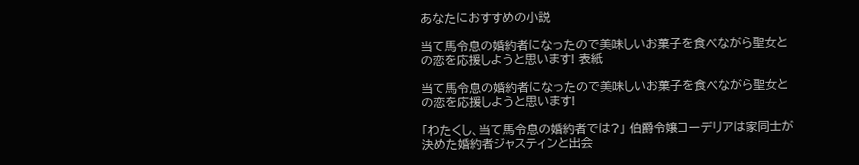あなたにおすすめの小説

当て馬令息の婚約者になったので美味しいお菓子を食べながら聖女との恋を応援しようと思います! 表紙

当て馬令息の婚約者になったので美味しいお菓子を食べながら聖女との恋を応援しようと思います!

「わたくし、当て馬令息の婚約者では?」 伯爵令嬢コーデリアは家同士が決めた婚約者ジャスティンと出会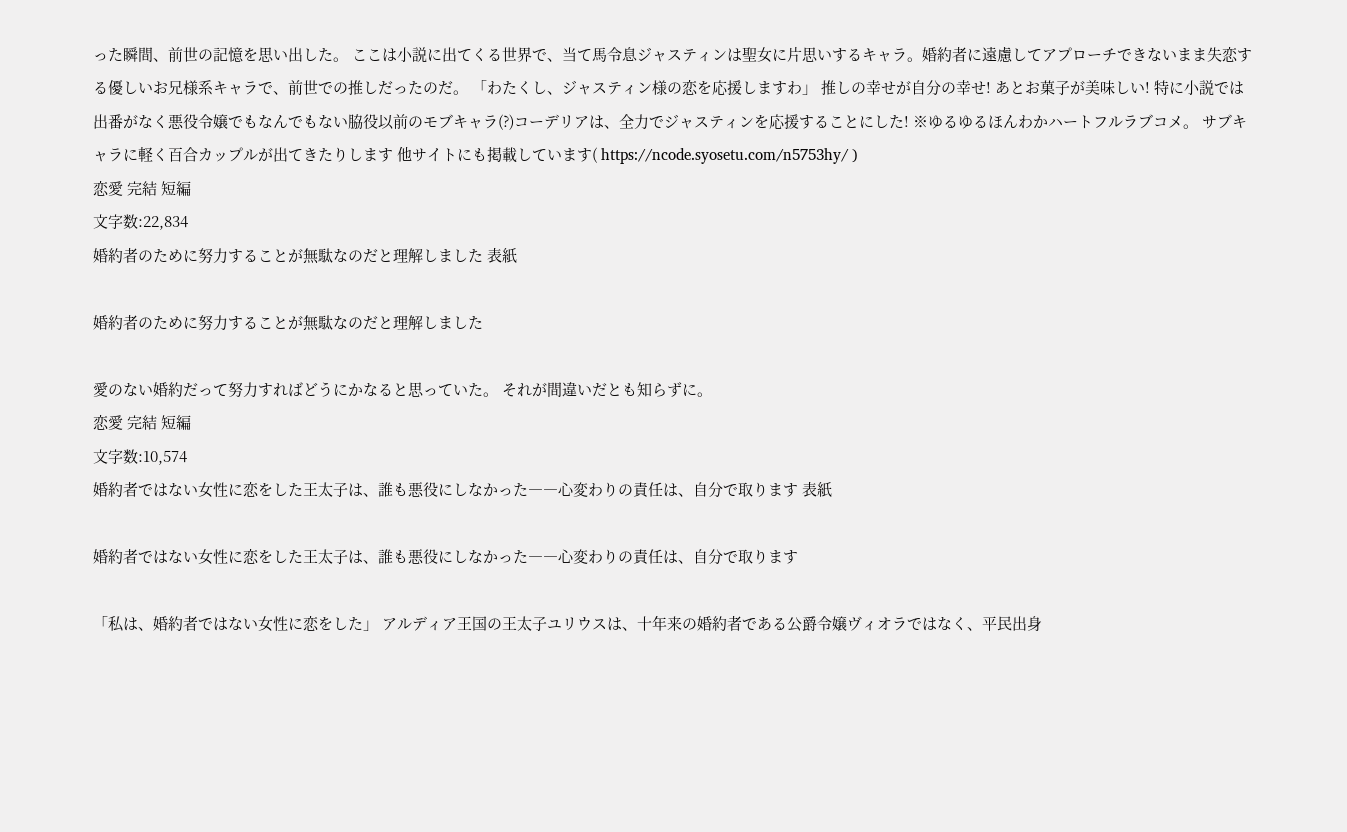った瞬間、前世の記憶を思い出した。 ここは小説に出てくる世界で、当て馬令息ジャスティンは聖女に片思いするキャラ。婚約者に遠慮してアプローチできないまま失恋する優しいお兄様系キャラで、前世での推しだったのだ。 「わたくし、ジャスティン様の恋を応援しますわ」 推しの幸せが自分の幸せ! あとお菓子が美味しい! 特に小説では出番がなく悪役令嬢でもなんでもない脇役以前のモブキャラ(?)コーデリアは、全力でジャスティンを応援することにした! ※ゆるゆるほんわかハートフルラブコメ。 サブキャラに軽く百合カップルが出てきたりします 他サイトにも掲載しています( https://ncode.syosetu.com/n5753hy/ )
恋愛 完結 短編
文字数:22,834
婚約者のために努力することが無駄なのだと理解しました 表紙

婚約者のために努力することが無駄なのだと理解しました

愛のない婚約だって努力すればどうにかなると思っていた。 それが間違いだとも知らずに。
恋愛 完結 短編
文字数:10,574
婚約者ではない女性に恋をした王太子は、誰も悪役にしなかった――心変わりの責任は、自分で取ります 表紙

婚約者ではない女性に恋をした王太子は、誰も悪役にしなかった――心変わりの責任は、自分で取ります

「私は、婚約者ではない女性に恋をした」 アルディア王国の王太子ユリウスは、十年来の婚約者である公爵令嬢ヴィオラではなく、平民出身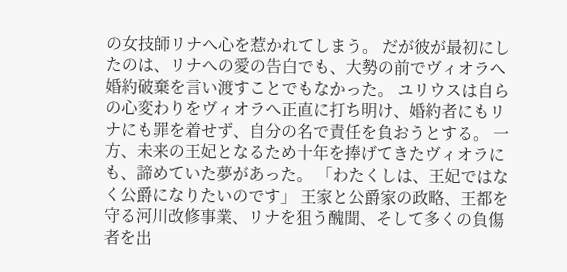の女技師リナへ心を惹かれてしまう。 だが彼が最初にしたのは、リナへの愛の告白でも、大勢の前でヴィオラへ婚約破棄を言い渡すことでもなかった。 ユリウスは自らの心変わりをヴィオラへ正直に打ち明け、婚約者にもリナにも罪を着せず、自分の名で責任を負おうとする。 一方、未来の王妃となるため十年を捧げてきたヴィオラにも、諦めていた夢があった。 「わたくしは、王妃ではなく公爵になりたいのです」 王家と公爵家の政略、王都を守る河川改修事業、リナを狙う醜聞、そして多くの負傷者を出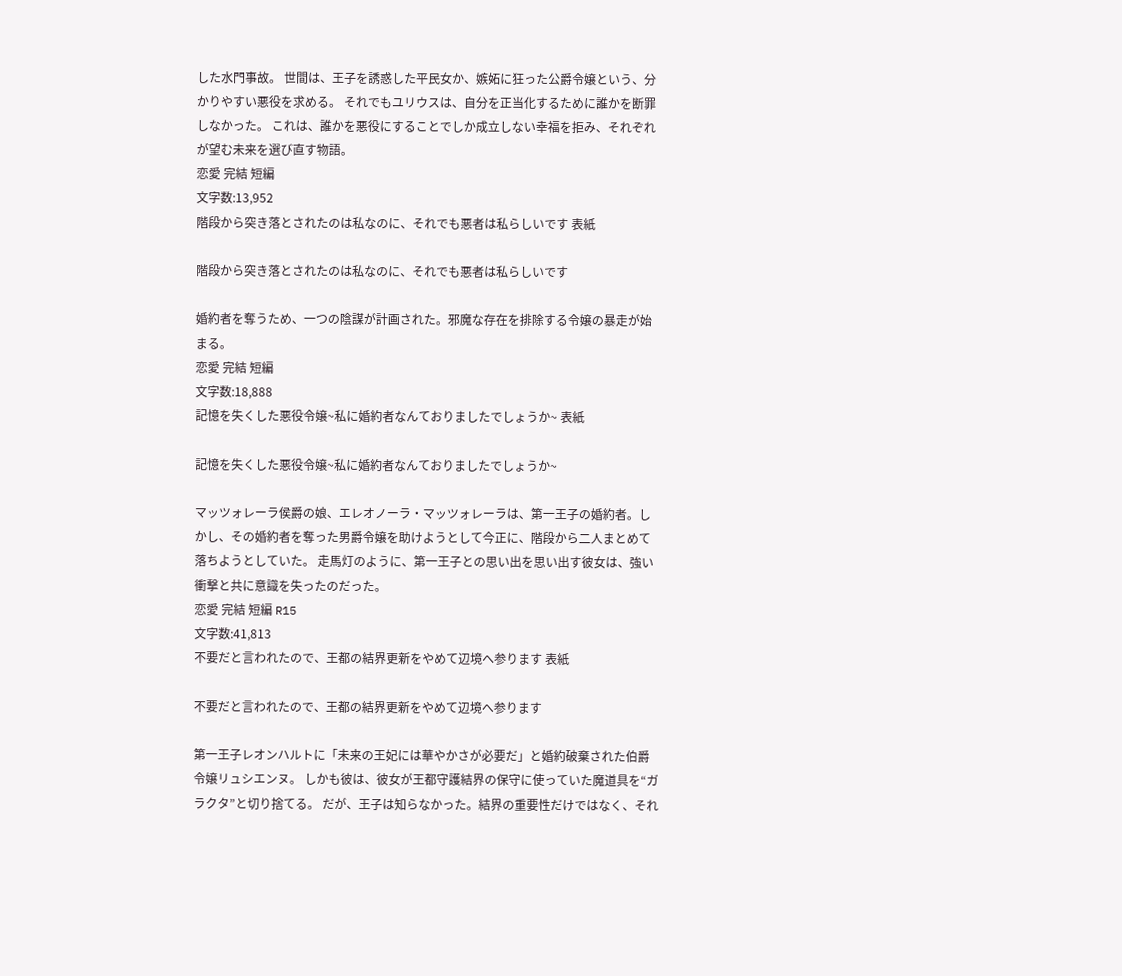した水門事故。 世間は、王子を誘惑した平民女か、嫉妬に狂った公爵令嬢という、分かりやすい悪役を求める。 それでもユリウスは、自分を正当化するために誰かを断罪しなかった。 これは、誰かを悪役にすることでしか成立しない幸福を拒み、それぞれが望む未来を選び直す物語。
恋愛 完結 短編
文字数:13,952
階段から突き落とされたのは私なのに、それでも悪者は私らしいです 表紙

階段から突き落とされたのは私なのに、それでも悪者は私らしいです

婚約者を奪うため、一つの陰謀が計画された。邪魔な存在を排除する令嬢の暴走が始まる。
恋愛 完結 短編
文字数:18,888
記憶を失くした悪役令嬢~私に婚約者なんておりましたでしょうか~ 表紙

記憶を失くした悪役令嬢~私に婚約者なんておりましたでしょうか~

マッツォレーラ侯爵の娘、エレオノーラ・マッツォレーラは、第一王子の婚約者。しかし、その婚約者を奪った男爵令嬢を助けようとして今正に、階段から二人まとめて落ちようとしていた。 走馬灯のように、第一王子との思い出を思い出す彼女は、強い衝撃と共に意識を失ったのだった。
恋愛 完結 短編 R15
文字数:41,813
不要だと言われたので、王都の結界更新をやめて辺境へ参ります 表紙

不要だと言われたので、王都の結界更新をやめて辺境へ参ります

第一王子レオンハルトに「未来の王妃には華やかさが必要だ」と婚約破棄された伯爵令嬢リュシエンヌ。 しかも彼は、彼女が王都守護結界の保守に使っていた魔道具を“ガラクタ”と切り捨てる。 だが、王子は知らなかった。結界の重要性だけではなく、それ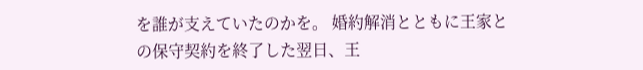を誰が支えていたのかを。 婚約解消とともに王家との保守契約を終了した翌日、王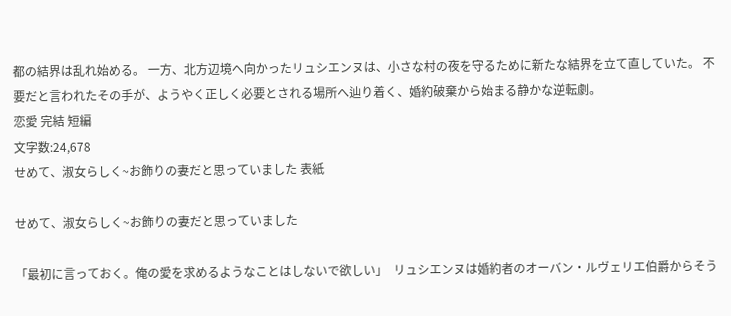都の結界は乱れ始める。 一方、北方辺境へ向かったリュシエンヌは、小さな村の夜を守るために新たな結界を立て直していた。 不要だと言われたその手が、ようやく正しく必要とされる場所へ辿り着く、婚約破棄から始まる静かな逆転劇。
恋愛 完結 短編
文字数:24,678
せめて、淑女らしく~お飾りの妻だと思っていました 表紙

せめて、淑女らしく~お飾りの妻だと思っていました

「最初に言っておく。俺の愛を求めるようなことはしないで欲しい」  リュシエンヌは婚約者のオーバン・ルヴェリエ伯爵からそう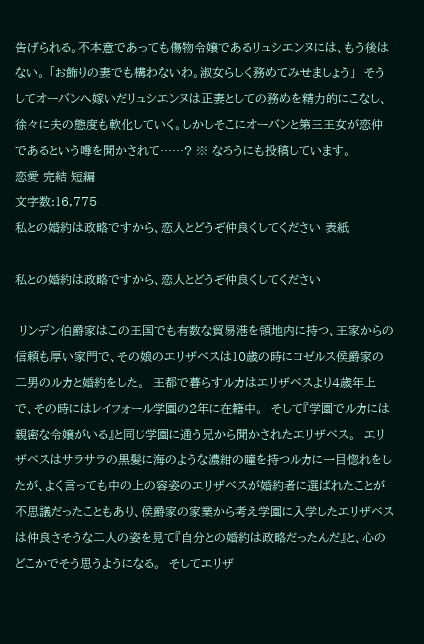告げられる。不本意であっても傷物令嬢であるリュシエンヌには、もう後はない。 「お飾りの妻でも構わないわ。淑女らしく務めてみせましょう」  そうしてオーバンへ嫁いだリュシエンヌは正妻としての務めを精力的にこなし、徐々に夫の態度も軟化していく。しかしそこにオーバンと第三王女が恋仲であるという噂を聞かされて……? ※ なろうにも投稿しています。
恋愛 完結 短編
文字数:16,775
私との婚約は政略ですから、恋人とどうぞ仲良くしてください 表紙

私との婚約は政略ですから、恋人とどうぞ仲良くしてください

 リンデン伯爵家はこの王国でも有数な貿易港を領地内に持つ、王家からの信頼も厚い家門で、その娘のエリザベスは10歳の時にコゼルス侯爵家の二男のルカと婚約をした。  王都で暮らすルカはエリザベスより4歳年上で、その時にはレイフォール学園の2年に在籍中。  そして『学園でルカには親密な令嬢がいる』と同じ学園に通う兄から聞かされたエリザベス。  エリザベスはサラサラの黒髪に海のような濃紺の瞳を持つルカに一目惚れをしたが、よく言っても中の上の容姿のエリザベスが婚約者に選ばれたことが不思議だったこともあり、侯爵家の家業から考え学園に入学したエリザベスは仲良さそうな二人の姿を見て『自分との婚約は政略だったんだ』と、心のどこかでそう思うようになる。  そしてエリザ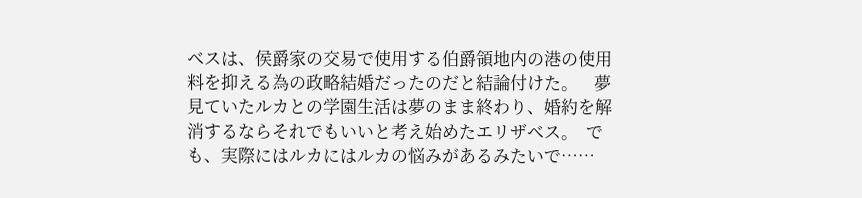ベスは、侯爵家の交易で使用する伯爵領地内の港の使用料を抑える為の政略結婚だったのだと結論付けた。    夢見ていたルカとの学園生活は夢のまま終わり、婚約を解消するならそれでもいいと考え始めたエリザベス。  でも、実際にはルカにはルカの悩みがあるみたいで……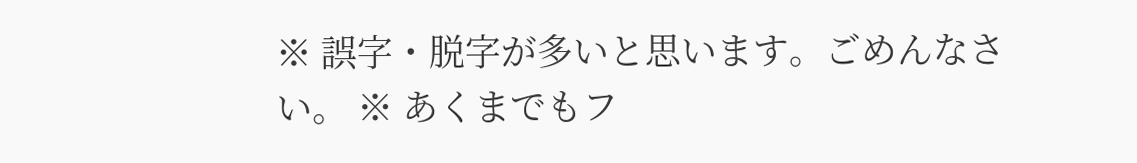※ 誤字・脱字が多いと思います。ごめんなさい。 ※ あくまでもフ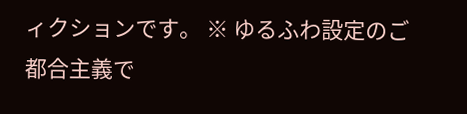ィクションです。 ※ ゆるふわ設定のご都合主義で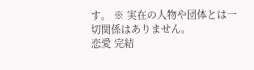す。 ※ 実在の人物や団体とは一切関係はありません。
恋愛 完結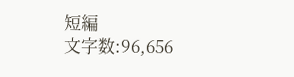短編
文字数:96,656